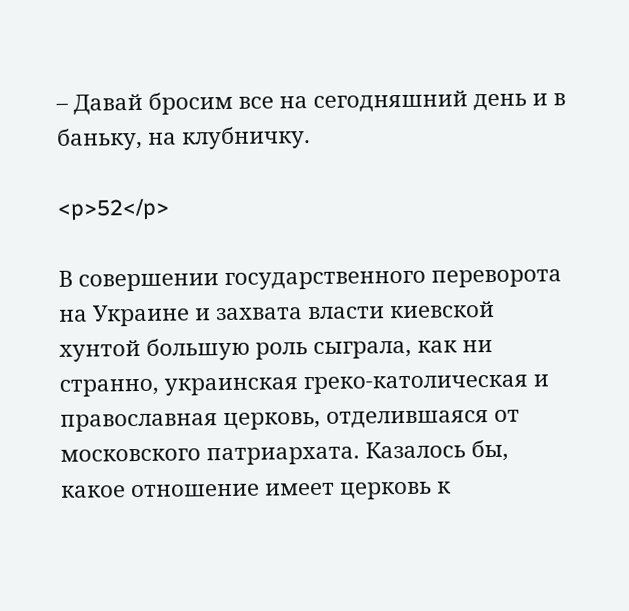– Давай бросим все на сегодняшний день и в баньку, на клубничку.

<p>52</p>

В совершении государственного переворота на Украине и захвата власти киевской хунтой большую роль сыграла, как ни странно, украинская греко-католическая и православная церковь, отделившаяся от московского патриархата. Казалось бы, какое отношение имеет церковь к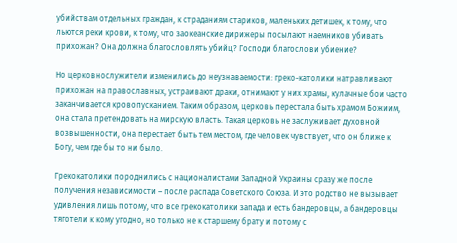убийствам отдельных граждан, к страданиям стариков, маленьких детишек, к тому, что льются реки крови, к тому, что заокеанские дирижеры посылают наемников убивать прихожан? Она должна благословлять убийц? Господи благослови убиение?

Но церковнослужители изменились до неузнаваемости: греко-католики натравливают прихожан на православных, устраивают драки, отнимают у них храмы, кулачные бои часто заканчивается кровопусканием. Таким образом, церковь перестала быть храмом Божиим, она стала претендовать на мирскую власть. Такая церковь не заслуживает духовной возвышенности, она перестает быть тем местом, где человек чувствует, что он ближе к Богу, чем где бы то ни было.

Грекокатолики породнились с националистами Западной Украины сразу же после получения независимости – после распада Советского Союза. И это родство не вызывает удивления лишь потому, что все грекокатолики запада и есть бандеровцы, а бандеровцы тяготели к кому угодно, но только не к старшему брату и потому с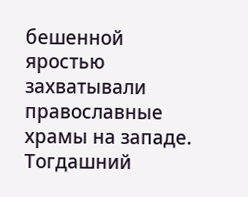бешенной яростью захватывали православные храмы на западе. Тогдашний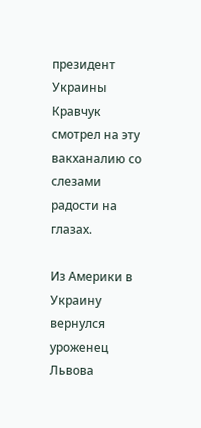президент Украины Кравчук смотрел на эту вакханалию со слезами радости на глазах.

Из Америки в Украину вернулся уроженец Львова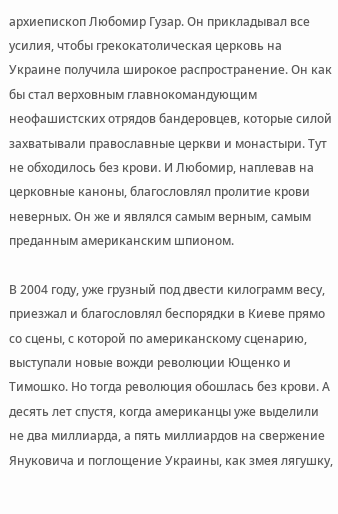архиепископ Любомир Гузар. Он прикладывал все усилия, чтобы грекокатолическая церковь на Украине получила широкое распространение. Он как бы стал верховным главнокомандующим неофашистских отрядов бандеровцев, которые силой захватывали православные церкви и монастыри. Тут не обходилось без крови. И Любомир, наплевав на церковные каноны, благословлял пролитие крови неверных. Он же и являлся самым верным, самым преданным американским шпионом.

В 2004 году, уже грузный под двести килограмм весу, приезжал и благословлял беспорядки в Киеве прямо со сцены, с которой по американскому сценарию, выступали новые вожди революции Ющенко и Тимошко. Но тогда революция обошлась без крови. А десять лет спустя, когда американцы уже выделили не два миллиарда, а пять миллиардов на свержение Януковича и поглощение Украины, как змея лягушку,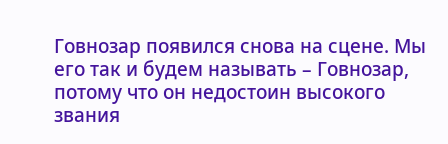Говнозар появился снова на сцене. Мы его так и будем называть – Говнозар, потому что он недостоин высокого звания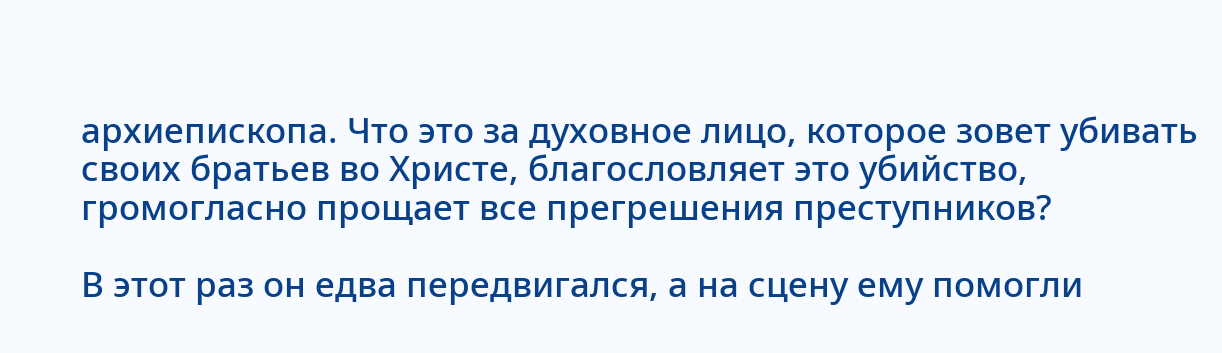архиепископа. Что это за духовное лицо, которое зовет убивать своих братьев во Христе, благословляет это убийство, громогласно прощает все прегрешения преступников?

В этот раз он едва передвигался, а на сцену ему помогли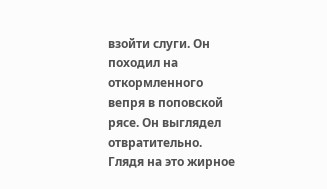взойти слуги. Он походил на откормленного вепря в поповской рясе. Он выглядел отвратительно. Глядя на это жирное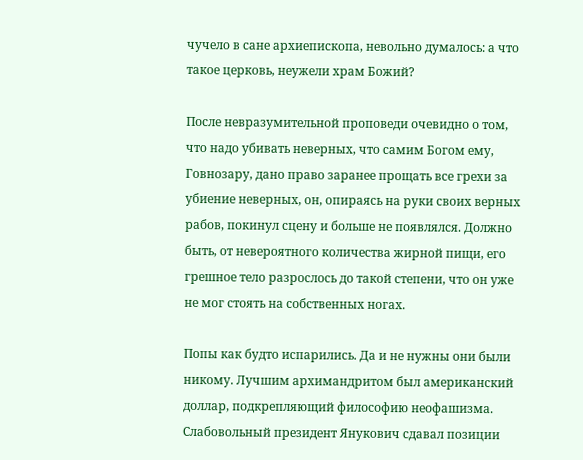чучело в сане архиепископа, невольно думалось: а что такое церковь, неужели храм Божий?

После невразумительной проповеди очевидно о том, что надо убивать неверных, что самим Богом ему, Говнозару, дано право заранее прощать все грехи за убиение неверных, он, опираясь на руки своих верных рабов, покинул сцену и больше не появлялся. Должно быть, от невероятного количества жирной пищи, его грешное тело разрослось до такой степени, что он уже не мог стоять на собственных ногах.

Попы как будто испарились. Да и не нужны они были никому. Лучшим архимандритом был американский доллар, подкрепляющий философию неофашизма. Слабовольный президент Янукович сдавал позиции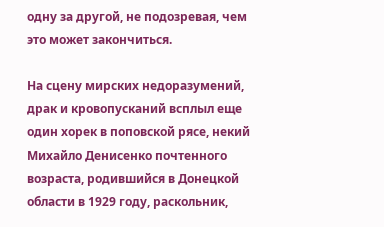одну за другой, не подозревая, чем это может закончиться.

На сцену мирских недоразумений, драк и кровопусканий всплыл еще один хорек в поповской рясе, некий Михайло Денисенко почтенного возраста, родившийся в Донецкой области в 1929 году, раскольник,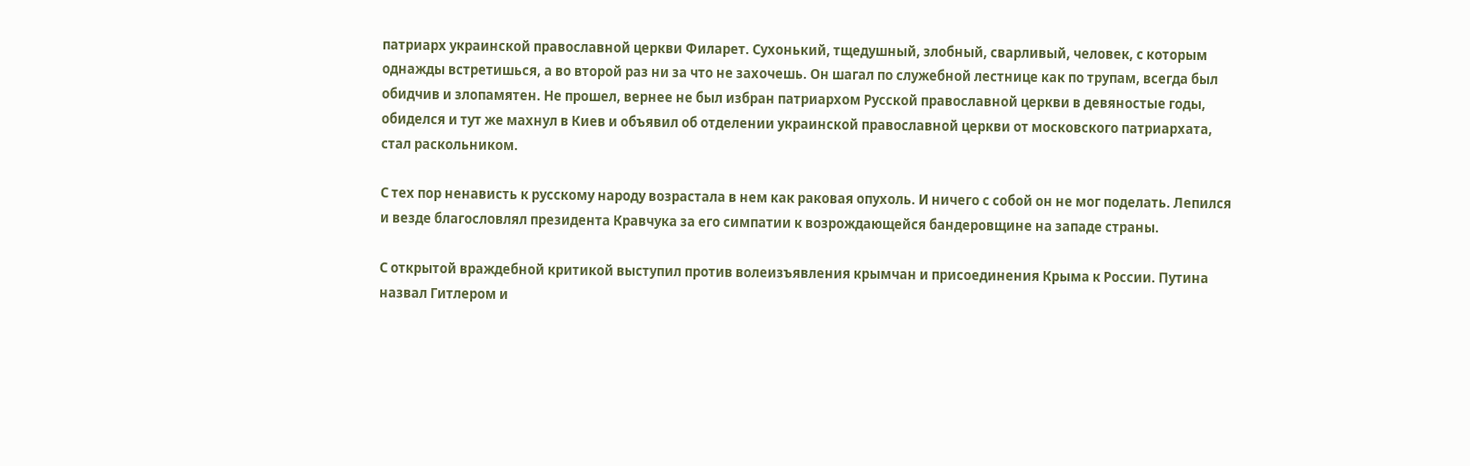патриарх украинской православной церкви Филарет. Сухонький, тщедушный, злобный, сварливый, человек, с которым однажды встретишься, а во второй раз ни за что не захочешь. Он шагал по служебной лестнице как по трупам, всегда был обидчив и злопамятен. Не прошел, вернее не был избран патриархом Русской православной церкви в девяностые годы, обиделся и тут же махнул в Киев и объявил об отделении украинской православной церкви от московского патриархата, стал раскольником.

С тех пор ненависть к русскому народу возрастала в нем как раковая опухоль. И ничего с собой он не мог поделать. Лепился и везде благословлял президента Кравчука за его симпатии к возрождающейся бандеровщине на западе страны.

С открытой враждебной критикой выступил против волеизъявления крымчан и присоединения Крыма к России. Путина назвал Гитлером и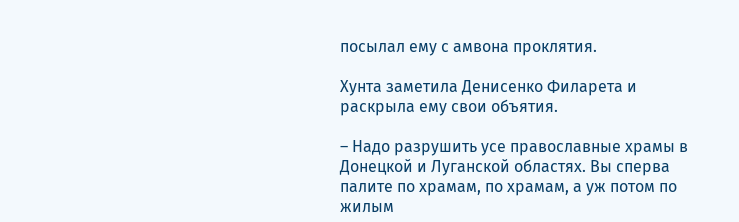посылал ему с амвона проклятия.

Хунта заметила Денисенко Филарета и раскрыла ему свои объятия.

– Надо разрушить усе православные храмы в Донецкой и Луганской областях. Вы сперва палите по храмам, по храмам, а уж потом по жилым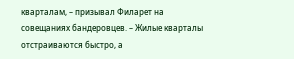кварталам, – призывал Филарет на совещаниях бандеровцев. – Жилые кварталы отстраиваются быстро, а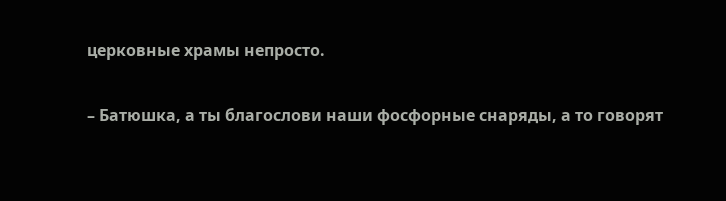церковные храмы непросто.

– Батюшка, а ты благослови наши фосфорные снаряды, а то говорят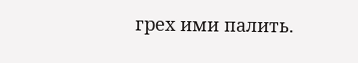грех ими палить.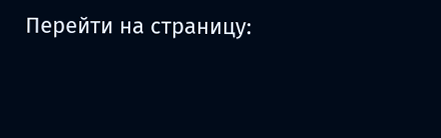Перейти на страницу: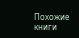Похожие книги